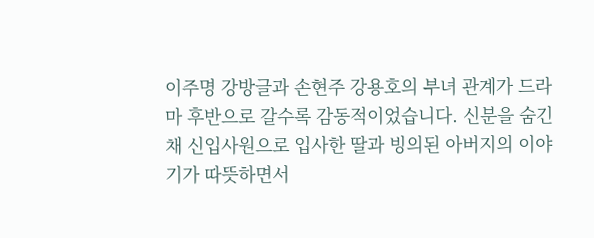이주명 강방글과 손현주 강용호의 부녀 관계가 드라마 후반으로 갈수록 감동적이었습니다. 신분을 숨긴 채 신입사원으로 입사한 딸과 빙의된 아버지의 이야기가 따뜻하면서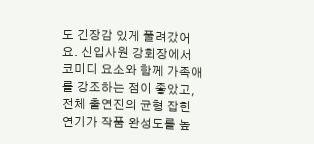도 긴장감 있게 풀려갔어요. 신입사원 강회장에서 코미디 요소와 함께 가족애를 강조하는 점이 좋았고, 전체 출연진의 균형 잡힌 연기가 작품 완성도를 높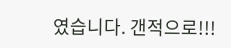였습니다. 갠적으로!!!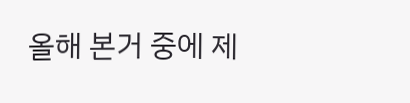올해 본거 중에 제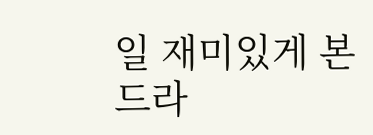일 재미있게 본 드라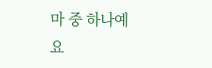마 중 하나예요